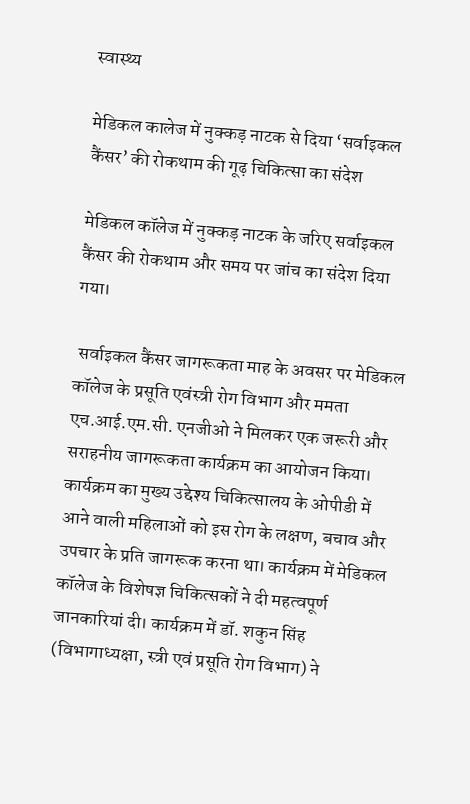स्वास्थ्य

मेडिकल कालेज में नुक्कड़ नाटक से दिया ‘सर्वाइकल कैंसर’ की रोकथाम की गूढ़ चिकित्सा का संदेश

मेडिकल कॉलेज में नुक्कड़ नाटक के जरिए सर्वाइकल कैंसर की रोकथाम और समय पर जांच का संदेश दिया गया।

 सर्वाइकल कैंसर जागरूकता माह के अवसर पर मेडिकल कॉलेज के प्रसूति एवंस्त्री रोग विभाग और ममता एच.आई.एम.सी. एनजीओ ने मिलकर एक जरूरी और सराहनीय जागरूकता कार्यक्रम का आयोजन किया। कार्यक्रम का मुख्य उद्देश्य चिकित्सालय के ओपीडी में आने वाली महिलाओं को इस रोग के लक्षण, बचाव और उपचार के प्रति जागरूक करना था। कार्यक्रम में मेडिकल कॉलेज के विशेषज्ञ चिकित्सकों ने दी महत्वपूर्ण जानकारियां दी। कार्यक्रम में डॉ. शकुन सिंह (विभागाध्यक्षा, स्त्री एवं प्रसूति रोग विभाग) ने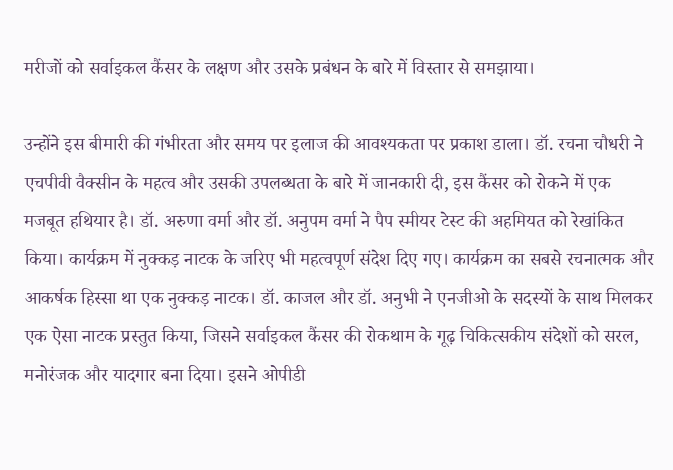मरीजों को सर्वाइकल कैंसर के लक्षण और उसके प्रबंधन के बारे में विस्तार से समझाया।

उन्होंने इस बीमारी की गंभीरता और समय पर इलाज की आवश्यकता पर प्रकाश डाला। डॉ. रचना चौधरी ने एचपीवी वैक्सीन के महत्व और उसकी उपलब्धता के बारे में जानकारी दी, इस कैंसर को रोकने में एक मजबूत हथियार है। डॉ. अरुणा वर्मा और डॉ. अनुपम वर्मा ने पैप स्मीयर टेस्ट की अहमियत को रेखांकित किया। कार्यक्रम में नुक्कड़ नाटक के जरिए भी महत्वपूर्ण संदेश दिए गए। कार्यक्रम का सबसे रचनात्मक और आकर्षक हिस्सा था एक नुक्कड़ नाटक। डॉ. काजल और डॉ. अनुभी ने एनजीओ के सदस्यों के साथ मिलकर एक ऐसा नाटक प्रस्तुत किया, जिसने सर्वाइकल कैंसर की रोकथाम के गूढ़ चिकित्सकीय संदेशों को सरल, मनोरंजक और यादगार बना दिया। इसने ओपीडी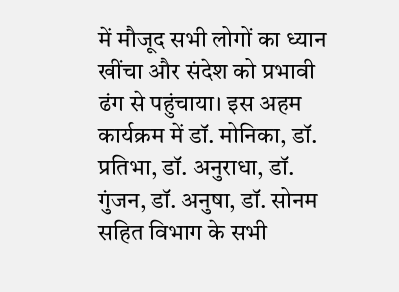में मौजूद सभी लोगों का ध्यान खींचा और संदेश को प्रभावी ढंग से पहुंचाया। इस अहम कार्यक्रम में डॉ. मोनिका, डॉ. प्रतिभा, डॉ. अनुराधा, डॉ. गुंजन, डॉ. अनुषा, डॉ. सोनम सहित विभाग के सभी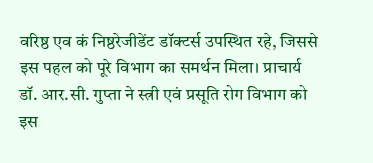वरिष्ठ एव कं निष्ठरेजीडेंट डॉक्टर्स उपस्थित रहे, जिससे इस पहल को पूरे विभाग का समर्थन मिला। प्राचार्य डॉ. आर.सी. गुप्ता ने स्त्री एवं प्रसूति रोग विभाग को इस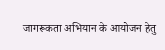जागरूकता अभियान के आयोजन हेतु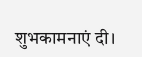शुभकामनाएं दी।